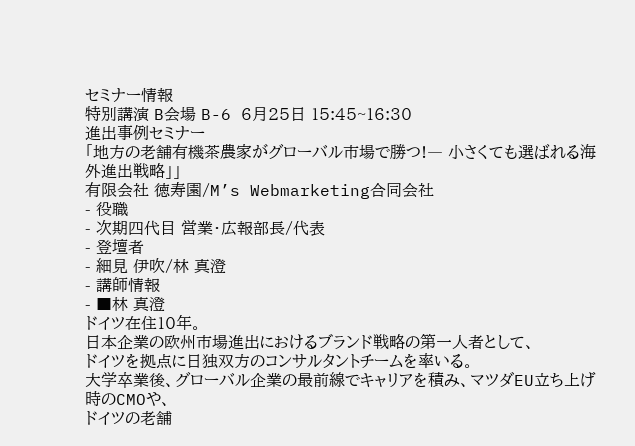セミナー情報
特別講演 B会場 B-6 6月25日 15:45~16:30
進出事例セミナー
「地方の老舗有機茶農家がグローバル市場で勝つ!― 小さくても選ばれる海外進出戦略」」
有限会社 徳寿園/M’s Webmarketing合同会社
- 役職
- 次期四代目 営業・広報部長/代表
- 登壇者
- 細見 伊吹/林 真澄
- 講師情報
- ■林 真澄
ドイツ在住10年。
日本企業の欧州市場進出におけるブランド戦略の第一人者として、
ドイツを拠点に日独双方のコンサルタントチームを率いる。
大学卒業後、グローバル企業の最前線でキャリアを積み、マツダEU立ち上げ時のCMOや、
ドイツの老舗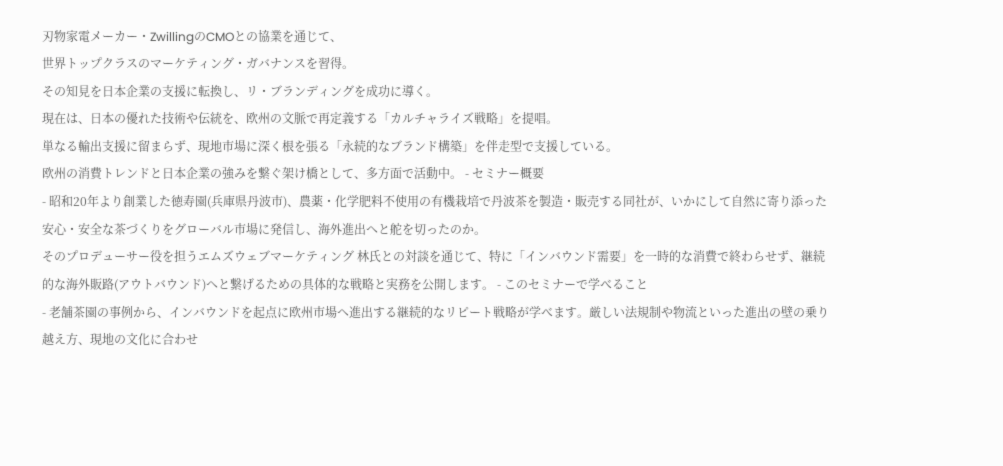刃物家電メーカー・ZwillingのCMOとの協業を通じて、
世界トップクラスのマーケティング・ガバナンスを習得。
その知見を日本企業の支援に転換し、リ・ブランディングを成功に導く。
現在は、日本の優れた技術や伝統を、欧州の文脈で再定義する「カルチャライズ戦略」を提唱。
単なる輸出支援に留まらず、現地市場に深く根を張る「永続的なブランド構築」を伴走型で支援している。
欧州の消費トレンドと日本企業の強みを繋ぐ架け橋として、多方面で活動中。 - セミナー概要
- 昭和20年より創業した徳寿園(兵庫県丹波市)、農薬・化学肥料不使用の有機栽培で丹波茶を製造・販売する同社が、いかにして自然に寄り添った安心・安全な茶づくりをグローバル市場に発信し、海外進出へと舵を切ったのか。
そのプロデューサー役を担うエムズウェブマーケティング 林氏との対談を通じて、特に「インバウンド需要」を一時的な消費で終わらせず、継続的な海外販路(アウトバウンド)へと繋げるための具体的な戦略と実務を公開します。 - このセミナーで学べること
- 老舗茶園の事例から、インバウンドを起点に欧州市場へ進出する継続的なリピート戦略が学べます。厳しい法規制や物流といった進出の壁の乗り越え方、現地の文化に合わせ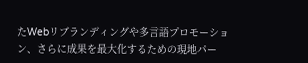たWebリブランディングや多言語プロモーション、さらに成果を最大化するための現地パー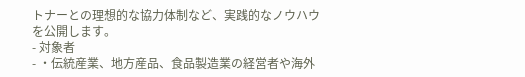トナーとの理想的な協力体制など、実践的なノウハウを公開します。
- 対象者
- ・伝統産業、地方産品、食品製造業の経営者や海外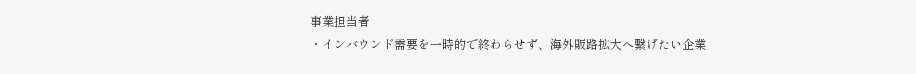事業担当者
・インバウンド需要を一時的で終わらせず、海外販路拡大へ繋げたい企業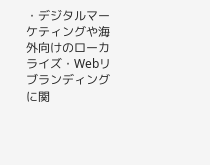・デジタルマーケティングや海外向けのローカライズ・Webリブランディングに関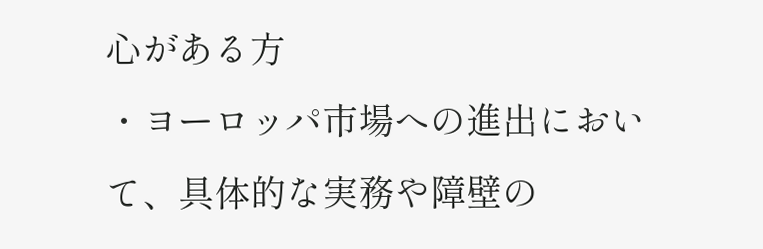心がある方
・ヨーロッパ市場への進出において、具体的な実務や障壁の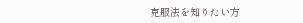克服法を知りたい方